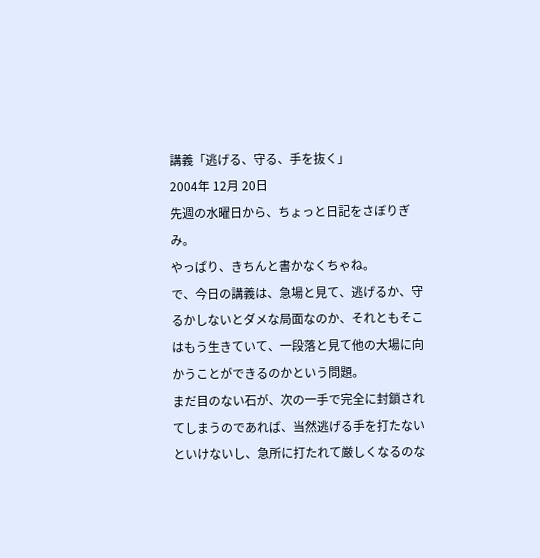講義「逃げる、守る、手を抜く」
2004年 12月 20日
先週の水曜日から、ちょっと日記をさぼりぎみ。
やっぱり、きちんと書かなくちゃね。
で、今日の講義は、急場と見て、逃げるか、守るかしないとダメな局面なのか、それともそこはもう生きていて、一段落と見て他の大場に向かうことができるのかという問題。
まだ目のない石が、次の一手で完全に封鎖されてしまうのであれば、当然逃げる手を打たないといけないし、急所に打たれて厳しくなるのな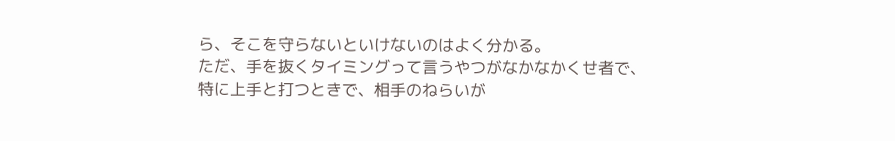ら、そこを守らないといけないのはよく分かる。
ただ、手を抜くタイミングって言うやつがなかなかくせ者で、特に上手と打つときで、相手のねらいが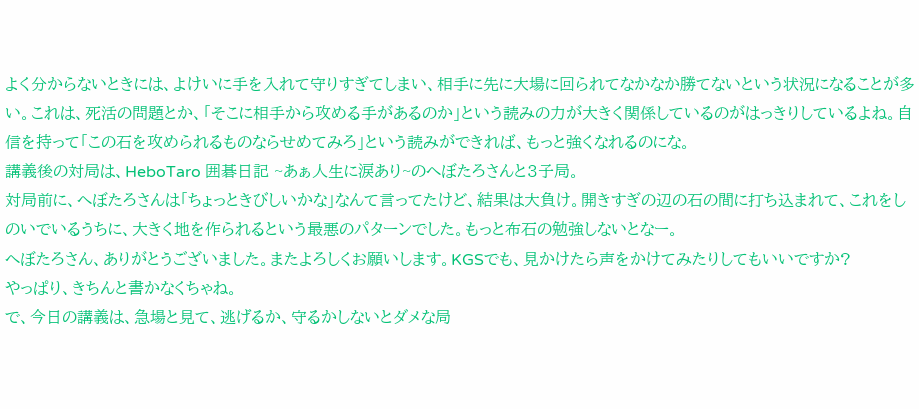よく分からないときには、よけいに手を入れて守りすぎてしまい、相手に先に大場に回られてなかなか勝てないという状況になることが多い。これは、死活の問題とか、「そこに相手から攻める手があるのか」という読みの力が大きく関係しているのがはっきりしているよね。自信を持って「この石を攻められるものならせめてみろ」という読みができれば、もっと強くなれるのにな。
講義後の対局は、HeboTaro 囲碁日記 ~あぁ人生に涙あり~のへぼたろさんと3子局。
対局前に、へぼたろさんは「ちょっときびしいかな」なんて言ってたけど、結果は大負け。開きすぎの辺の石の間に打ち込まれて、これをしのいでいるうちに、大きく地を作られるという最悪のパターンでした。もっと布石の勉強しないとなー。
へぼたろさん、ありがとうございました。またよろしくお願いします。KGSでも、見かけたら声をかけてみたりしてもいいですか?
やっぱり、きちんと書かなくちゃね。
で、今日の講義は、急場と見て、逃げるか、守るかしないとダメな局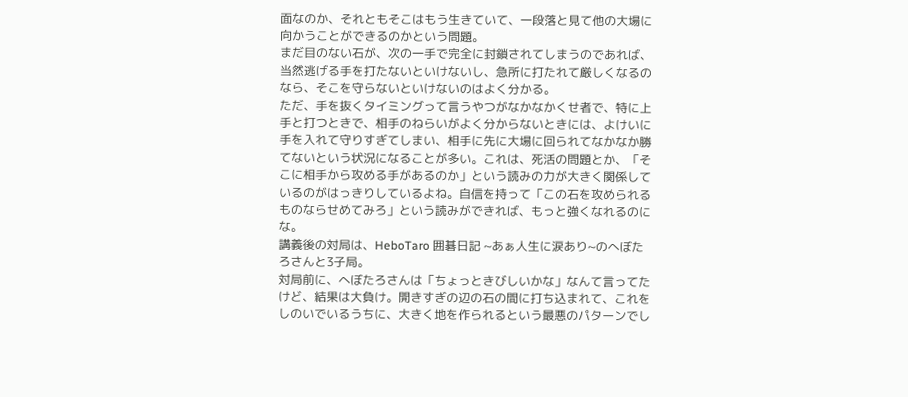面なのか、それともそこはもう生きていて、一段落と見て他の大場に向かうことができるのかという問題。
まだ目のない石が、次の一手で完全に封鎖されてしまうのであれば、当然逃げる手を打たないといけないし、急所に打たれて厳しくなるのなら、そこを守らないといけないのはよく分かる。
ただ、手を抜くタイミングって言うやつがなかなかくせ者で、特に上手と打つときで、相手のねらいがよく分からないときには、よけいに手を入れて守りすぎてしまい、相手に先に大場に回られてなかなか勝てないという状況になることが多い。これは、死活の問題とか、「そこに相手から攻める手があるのか」という読みの力が大きく関係しているのがはっきりしているよね。自信を持って「この石を攻められるものならせめてみろ」という読みができれば、もっと強くなれるのにな。
講義後の対局は、HeboTaro 囲碁日記 ~あぁ人生に涙あり~のへぼたろさんと3子局。
対局前に、へぼたろさんは「ちょっときびしいかな」なんて言ってたけど、結果は大負け。開きすぎの辺の石の間に打ち込まれて、これをしのいでいるうちに、大きく地を作られるという最悪のパターンでし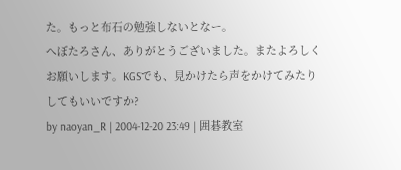た。もっと布石の勉強しないとなー。
へぼたろさん、ありがとうございました。またよろしくお願いします。KGSでも、見かけたら声をかけてみたりしてもいいですか?
by naoyan_R | 2004-12-20 23:49 | 囲碁教室